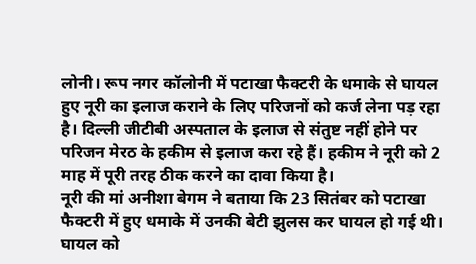लोनी। रूप नगर कॉलोनी में पटाखा फैक्टरी के धमाके से घायल हुए नूरी का इलाज कराने के लिए परिजनों को कर्ज लेना पड़ रहा है। दिल्ली जीटीबी अस्पताल के इलाज से संतुष्ट नहीं होने पर परिजन मेरठ के हकीम से इलाज करा रहे हैं। हकीम ने नूरी को 2 माह में पूरी तरह ठीक करने का दावा किया है।
नूरी की मां अनीशा बेगम ने बताया कि 23 सितंबर को पटाखा फैक्टरी में हुए धमाके में उनकी बेटी झुलस कर घायल हो गई थी। घायल को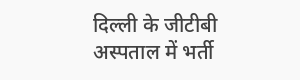दिल्ली के जीटीबी अस्पताल में भर्ती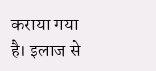कराया गया है। इलाज से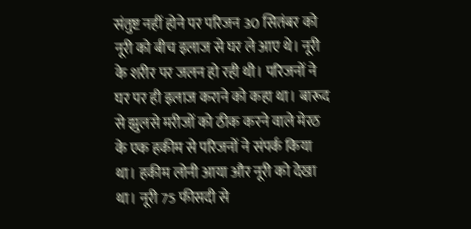संतुष्ट नहीं होने पर परिजन 30 सितंबर को नूरी को बीच इलाज से घर ले आए थे। नूरी के शरीर पर जलन हो रही थी। परिजनों ने घर पर ही इलाज कराने को कहा था। बारूद से झुलसे मरीजों को ठीक करने वाले मेरठ के एक हकीम से परिजनों ने संपर्क किया था। हकीम लोनी आया और नूरी को देखा था। नूरी 75 फीसदी से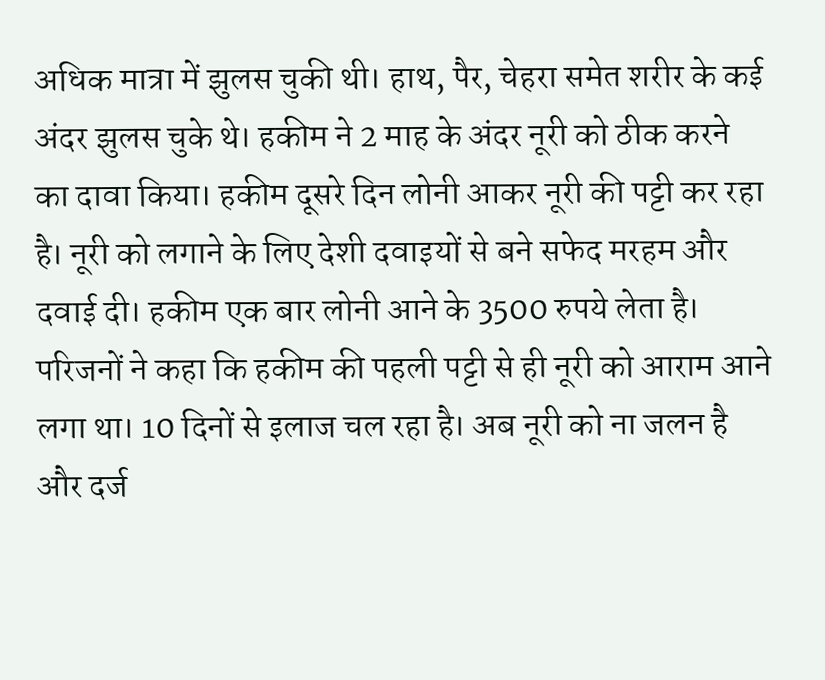अधिक मात्रा में झुलस चुकी थी। हाथ, पैर, चेहरा समेत शरीर के कई अंदर झुलस चुके थे। हकीम ने 2 माह के अंदर नूरी को ठीक करने का दावा किया। हकीम दूसरे दिन लोनी आकर नूरी की पट्टी कर रहा है। नूरी को लगाने के लिए देशी दवाइयों से बने सफेद मरहम और दवाई दी। हकीम एक बार लोनी आने के 3500 रुपये लेता है। परिजनों ने कहा कि हकीम की पहली पट्टी से ही नूरी को आराम आने लगा था। 10 दिनों से इलाज चल रहा है। अब नूरी को ना जलन है और दर्ज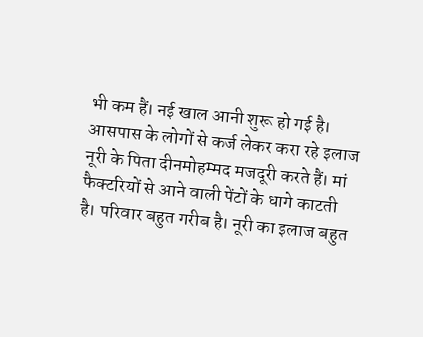भी कम हैं। नई खाल आनी शुरू हो गई है।
आसपास के लोगों से कर्ज लेकर करा रहे इलाज
नूरी के पिता दीनमोहम्मद मजदूरी करते हैं। मां फैक्टरियों से आने वाली पेंटों के धागे काटती है। परिवार बहुत गरीब है। नूरी का इलाज बहुत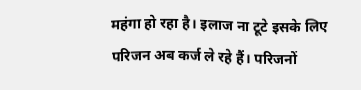महंगा हो रहा है। इलाज ना टूटे इसके लिए परिजन अब कर्ज ले रहे हैं। परिजनों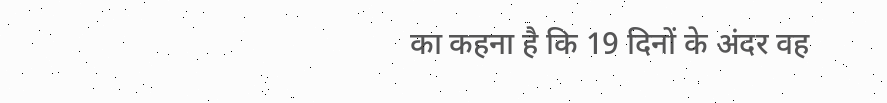का कहना है कि 19 दिनों के अंदर वह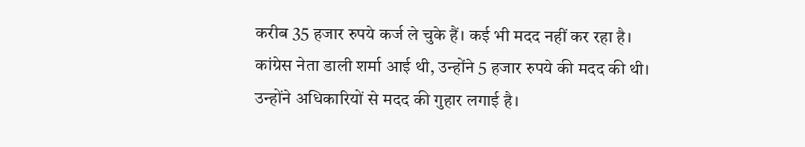करीब 35 हजार रुपये कर्ज ले चुके हैं। कई भी मदद नहीं कर रहा है। कांग्रेस नेता डाली शर्मा आई थी, उन्होंने 5 हजार रुपये की मदद की थी। उन्होंने अधिकारियों से मदद की गुहार लगाई है।